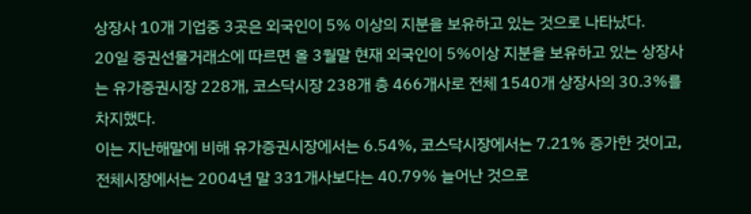상장사 10개 기업중 3곳은 외국인이 5% 이상의 지분을 보유하고 있는 것으로 나타났다.
20일 증권선물거래소에 따르면 올 3월말 현재 외국인이 5%이상 지분을 보유하고 있는 상장사는 유가증권시장 228개, 코스닥시장 238개 총 466개사로 전체 1540개 상장사의 30.3%를 차지했다.
이는 지난해말에 비해 유가증권시장에서는 6.54%, 코스닥시장에서는 7.21% 증가한 것이고, 전체시장에서는 2004년 말 331개사보다는 40.79% 늘어난 것으로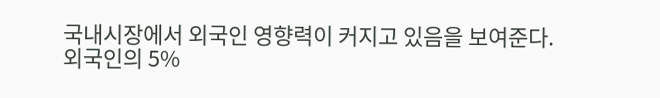국내시장에서 외국인 영향력이 커지고 있음을 보여준다.
외국인의 5%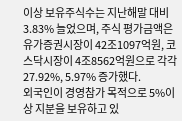이상 보유주식수는 지난해말 대비 3.83% 늘었으며, 주식 평가금액은 유가증권시장이 42조1097억원, 코스닥시장이 4조8562억원으로 각각 27.92%, 5.97% 증가했다.
외국인이 경영참가 목적으로 5%이상 지분을 보유하고 있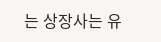는 상장사는 유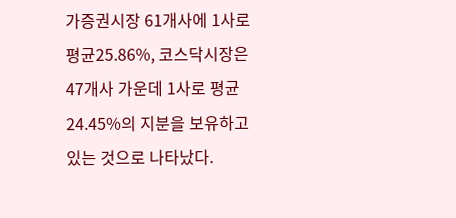가증권시장 61개사에 1사로 평균25.86%, 코스닥시장은 47개사 가운데 1사로 평균 24.45%의 지분을 보유하고 있는 것으로 나타났다.